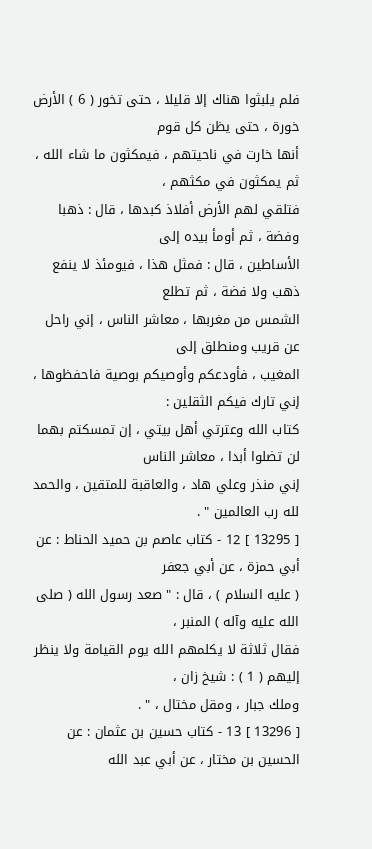فلم يلبثوا هناك إلا قليلا ، حتى تخور ( 6 ) الأرض خورة ، حتى يظن كل قوم
أنها خارت في ناحيتهم ، فيمكثون ما شاء الله ، ثم يمكثون في مكثهم ،
فتلقي لهم الأرض أفلاذ كبدها ، قال : ذهبا وفضة ، ثم أومأ بيده إلى
الأساطين ، قال : فمثل هذا ، فيومئذ لا ينفع ذهب ولا فضة ، ثم تطلع
الشمس من مغربها ، معاشر الناس ، إني راحل عن قريب ومنطلق إلى
المغيب ، فأودعكم وأوصيكم بوصية فاحفظوها ، إني تارك فيكم الثقلين :
كتاب الله وعترتي أهل بيتي ، إن تمسكتم بهما لن تضلوا أبدا ، معاشر الناس
إني منذر وعلي هاد ، والعاقبة للمتقين ، والحمد لله رب العالمين " .
[ 13295 ] 12 - كتاب عاصم بن حميد الحناط : عن أبي حمزة ، عن أبي جعفر
( عليه السلام ) ، قال : " صعد رسول الله ( صلى الله عليه وآله ) المنبر ،
فقال ثلاثة لا يكلمهم الله يوم القيامة ولا ينظر إليهم ( 1 ) : شيخ زان ،
وملك جبار ، ومقل مختال ، " .
[ 13296 ] 13 - كتاب حسين بن عثمان : عن الحسين بن مختار ، عن أبي عبد الله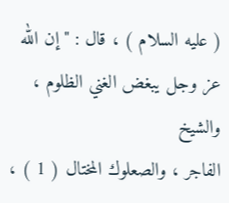( عليه السلام ) ، قال : " إن الله عز وجل يبغض الغني الظلوم ، والشيخ
الفاجر ، والصعلوك المختال ( 1 ) ،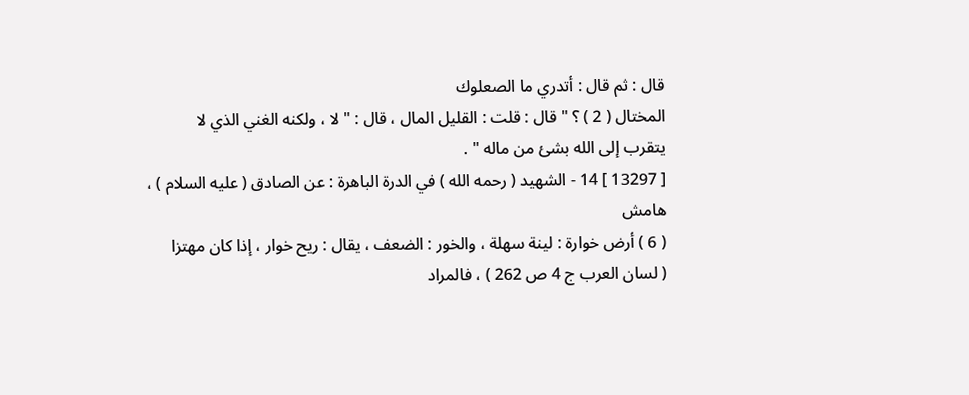قال : ثم قال : أتدري ما الصعلوك
المختال ( 2 ) ؟ " قال : قلت : القليل المال ، قال : " لا ، ولكنه الغني الذي لا
يتقرب إلى الله بشئ من ماله " .
[ 13297 ] 14 - الشهيد ( رحمه الله ) في الدرة الباهرة : عن الصادق ( عليه السلام ) ،
هامش
( 6 ) أرض خوارة : لينة سهلة ، والخور : الضعف ، يقال : ريح خوار ، إذا كان مهتزا
( لسان العرب ج 4 ص 262 ) ، فالمراد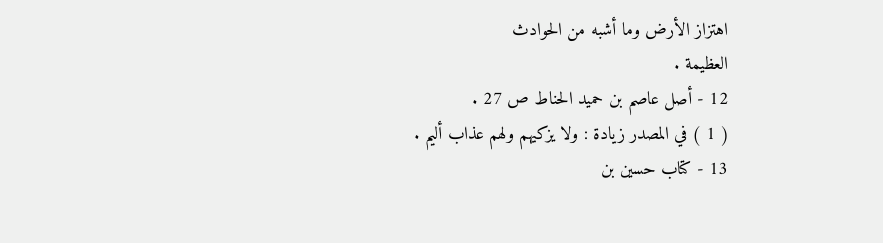اهتزاز الأرض وما أشبه من الحوادث
العظيمة .
12 - أصل عاصم بن حميد الحناط ص 27 .
( 1 ) في المصدر زيادة : ولا يزكيهم ولهم عذاب أليم .
13 - كتاب حسين بن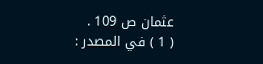عثمان ص 109 .
( 1 ) في المصدر :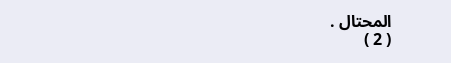المحتال .
( 2 )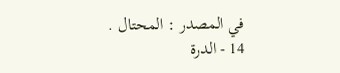في المصدر : المحتال .
14 - الدرة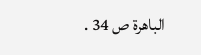الباهرة ص 34 .